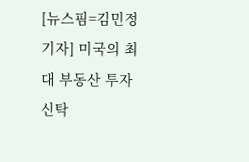[뉴스핌=김민정 기자] 미국의 최대 부동산 투자 신탁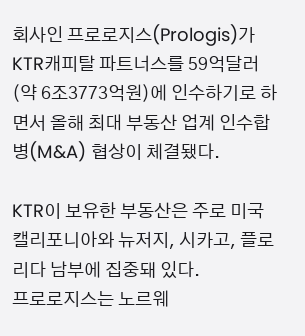회사인 프로로지스(Prologis)가 KTR캐피탈 파트너스를 59억달러(약 6조3773억원)에 인수하기로 하면서 올해 최대 부동산 업계 인수합병(M&A) 협상이 체결됐다.

KTR이 보유한 부동산은 주로 미국 캘리포니아와 뉴저지, 시카고, 플로리다 남부에 집중돼 있다.
프로로지스는 노르웨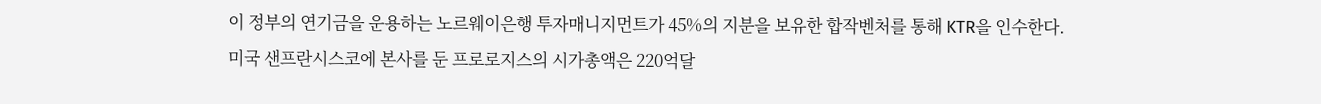이 정부의 연기금을 운용하는 노르웨이은행 투자매니지먼트가 45%의 지분을 보유한 합작벤처를 통해 KTR을 인수한다.
미국 샌프란시스코에 본사를 둔 프로로지스의 시가총액은 220억달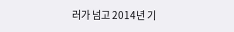러가 넘고 2014년 기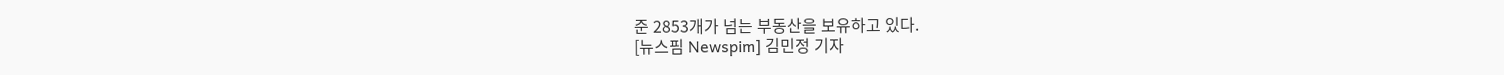준 2853개가 넘는 부동산을 보유하고 있다.
[뉴스핌 Newspim] 김민정 기자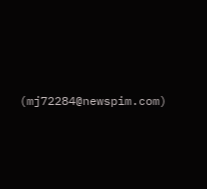(mj72284@newspim.com)